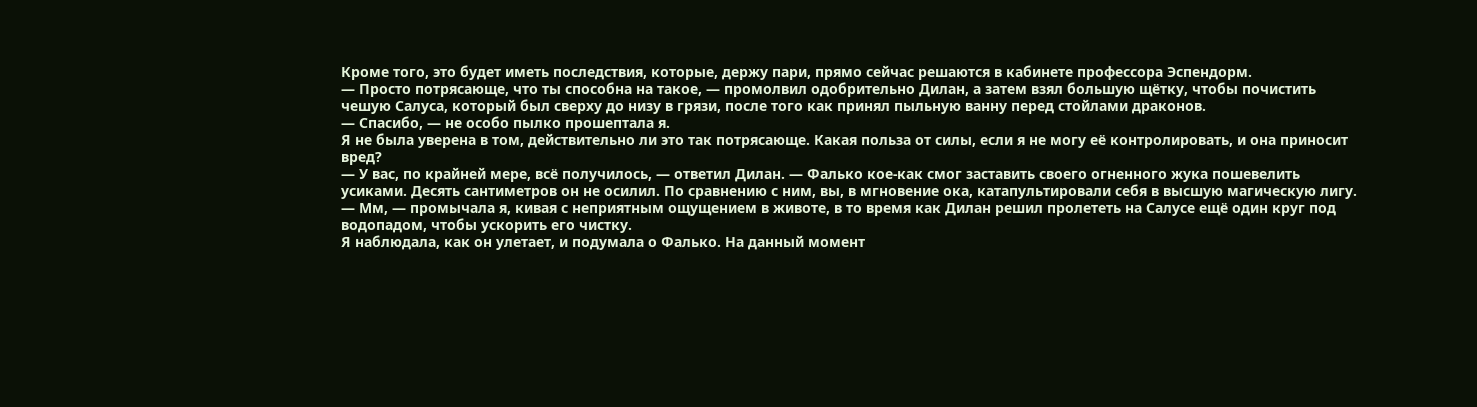Кроме того, это будет иметь последствия, которые, держу пари, прямо сейчас решаются в кабинете профессора Эспендорм.
— Просто потрясающе, что ты способна на такое, — промолвил одобрительно Дилан, а затем взял большую щётку, чтобы почистить чешую Салуса, который был сверху до низу в грязи, после того как принял пыльную ванну перед стойлами драконов.
— Спасибо, — не особо пылко прошептала я.
Я не была уверена в том, действительно ли это так потрясающе. Какая польза от силы, если я не могу её контролировать, и она приносит вред?
— У вас, по крайней мере, всё получилось, — ответил Дилан. — Фалько кое-как смог заставить своего огненного жука пошевелить усиками. Десять сантиметров он не осилил. По сравнению с ним, вы, в мгновение ока, катапультировали себя в высшую магическую лигу.
— Мм, — промычала я, кивая с неприятным ощущением в животе, в то время как Дилан решил пролететь на Салусе ещё один круг под водопадом, чтобы ускорить его чистку.
Я наблюдала, как он улетает, и подумала о Фалько. На данный момент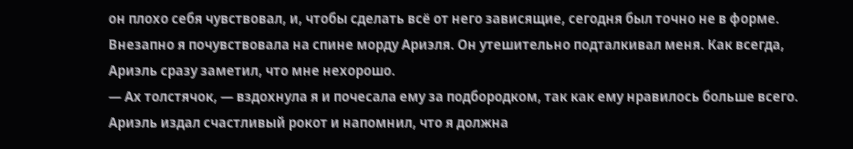он плохо себя чувствовал, и, чтобы сделать всё от него зависящие, сегодня был точно не в форме. Внезапно я почувствовала на спине морду Ариэля. Он утешительно подталкивал меня. Как всегда, Ариэль сразу заметил, что мне нехорошо.
— Ах толстячок, — вздохнула я и почесала ему за подбородком, так как ему нравилось больше всего.
Ариэль издал счастливый рокот и напомнил, что я должна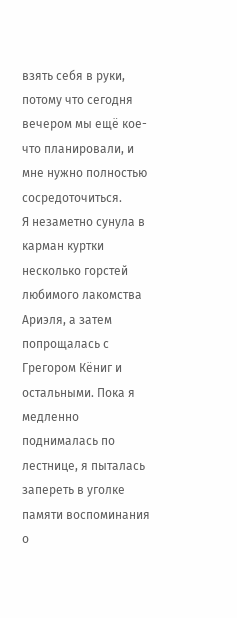взять себя в руки, потому что сегодня вечером мы ещё кое-что планировали, и мне нужно полностью сосредоточиться.
Я незаметно сунула в карман куртки несколько горстей любимого лакомства Ариэля, а затем попрощалась с Грегором Кёниг и остальными. Пока я медленно поднималась по лестнице, я пыталась запереть в уголке памяти воспоминания о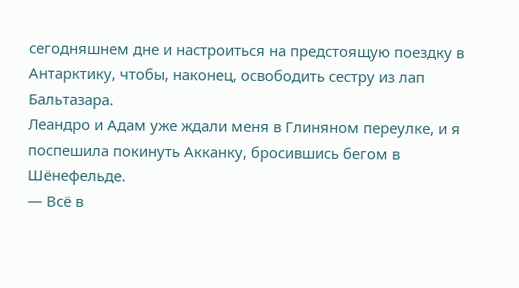сегодняшнем дне и настроиться на предстоящую поездку в Антарктику, чтобы, наконец, освободить сестру из лап Бальтазара.
Леандро и Адам уже ждали меня в Глиняном переулке, и я поспешила покинуть Акканку, бросившись бегом в Шёнефельде.
— Всё в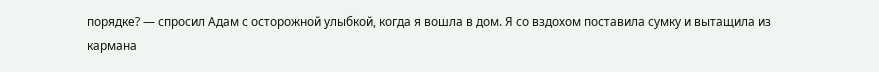порядке? — спросил Адам с осторожной улыбкой, когда я вошла в дом. Я со вздохом поставила сумку и вытащила из кармана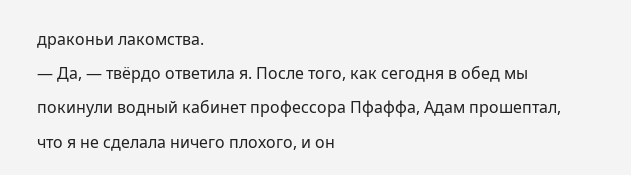драконьи лакомства.
— Да, — твёрдо ответила я. После того, как сегодня в обед мы покинули водный кабинет профессора Пфаффа, Адам прошептал, что я не сделала ничего плохого, и он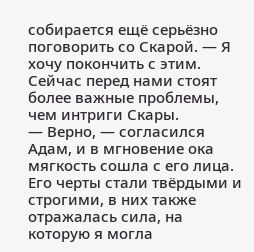собирается ещё серьёзно поговорить со Скарой. — Я хочу покончить с этим. Сейчас перед нами стоят более важные проблемы, чем интриги Скары.
— Верно, — согласился Адам, и в мгновение ока мягкость сошла с его лица.
Его черты стали твёрдыми и строгими, в них также отражалась сила, на которую я могла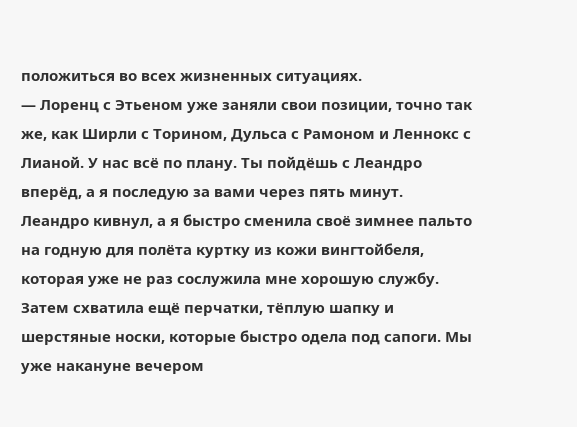положиться во всех жизненных ситуациях.
— Лоренц с Этьеном уже заняли свои позиции, точно так же, как Ширли с Торином, Дульса с Рамоном и Леннокс с Лианой. У нас всё по плану. Ты пойдёшь с Леандро вперёд, а я последую за вами через пять минут.
Леандро кивнул, а я быстро сменила своё зимнее пальто на годную для полёта куртку из кожи вингтойбеля, которая уже не раз сослужила мне хорошую службу. Затем схватила ещё перчатки, тёплую шапку и шерстяные носки, которые быстро одела под сапоги. Мы уже накануне вечером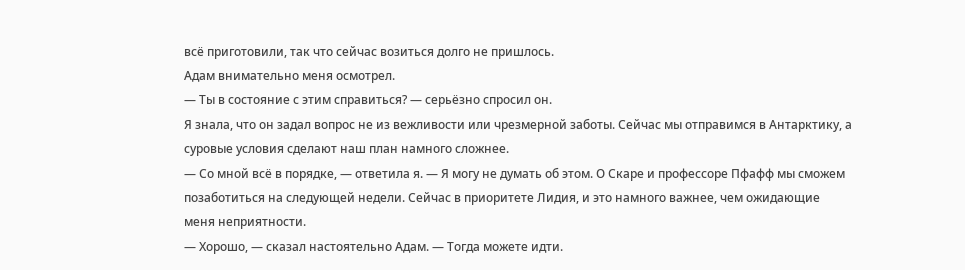всё приготовили, так что сейчас возиться долго не пришлось.
Адам внимательно меня осмотрел.
— Ты в состояние с этим справиться? — серьёзно спросил он.
Я знала, что он задал вопрос не из вежливости или чрезмерной заботы. Сейчас мы отправимся в Антарктику, а суровые условия сделают наш план намного сложнее.
— Со мной всё в порядке, — ответила я. — Я могу не думать об этом. О Скаре и профессоре Пфафф мы сможем позаботиться на следующей недели. Сейчас в приоритете Лидия, и это намного важнее, чем ожидающие меня неприятности.
— Хорошо, — сказал настоятельно Адам. — Тогда можете идти.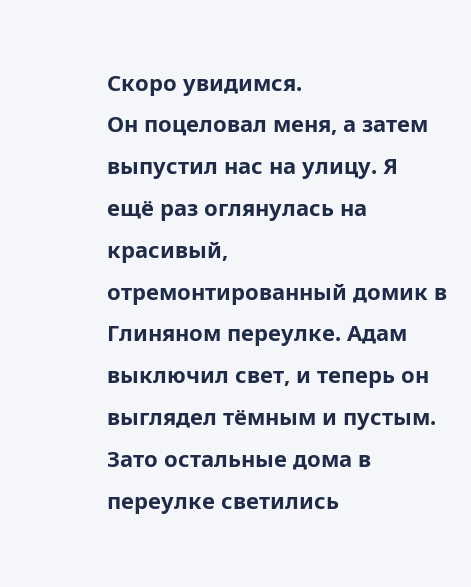Скоро увидимся.
Он поцеловал меня, а затем выпустил нас на улицу. Я ещё раз оглянулась на красивый, отремонтированный домик в Глиняном переулке. Адам выключил свет, и теперь он выглядел тёмным и пустым. Зато остальные дома в переулке светились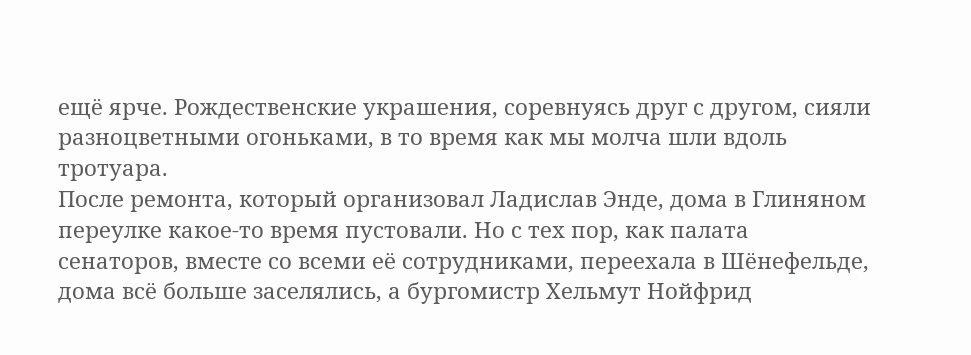ещё ярче. Рождественские украшения, соревнуясь друг с другом, сияли разноцветными огоньками, в то время как мы молча шли вдоль тротуара.
После ремонта, который организовал Ладислав Энде, дома в Глиняном переулке какое-то время пустовали. Но с тех пор, как палата сенаторов, вместе со всеми её сотрудниками, переехала в Шёнефельде, дома всё больше заселялись, а бургомистр Хельмут Нойфрид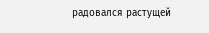радовался растущей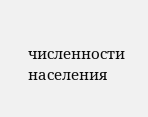численности населения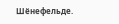Шёнефельде.